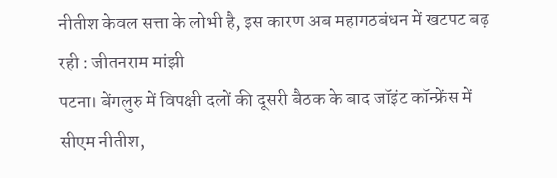नीतीश केवल सत्ता के लोभी है, इस कारण अब महागठबंधन में खटपट बढ़ रही : जीतनराम मांझी
पटना। बेंगलुरु में विपक्षी दलों की दूसरी बैठक के बाद जॉइंट कॉन्फ्रेंस में सीएम नीतीश,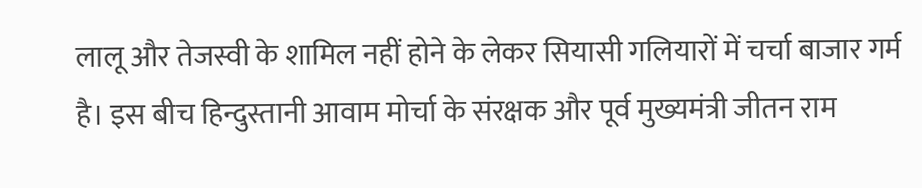लालू और तेजस्वी के शामिल नहीं होने के लेकर सियासी गलियारों में चर्चा बाजार गर्म है। इस बीच हिन्दुस्तानी आवाम मोर्चा के संरक्षक और पूर्व मुख्यमंत्री जीतन राम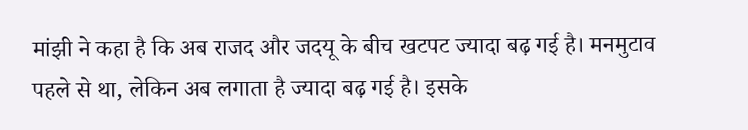मांझी ने कहा है कि अब राजद और जदयू के बीच खटपट ज्यादा बढ़ गई है। मनमुटाव पहले से था, लेकिन अब लगाता है ज्यादा बढ़ गई है। इसके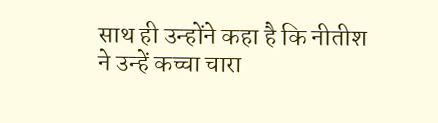साथ ही उन्होंने कहा है कि नीतीश ने उन्हें कच्चा चारा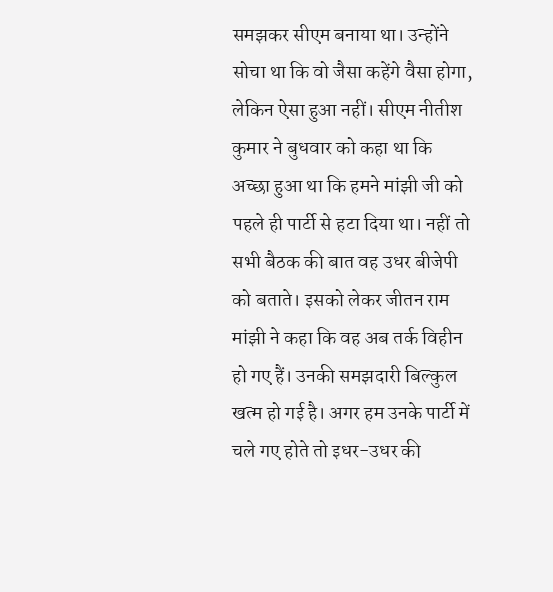समझकर सीएम बनाया था। उन्होंने सोचा था कि वो जैसा कहेंगे वैसा होगा, लेकिन ऐसा हुआ नहीं। सीएम नीतीश कुमार ने बुधवार को कहा था कि अच्छा हुआ था कि हमने मांझी जी को पहले ही पार्टी से हटा दिया था। नहीं तो सभी बैठक की बात वह उधर बीजेपी को बताते। इसको लेकर जीतन राम मांझी ने कहा कि वह अब तर्क विहीन हो गए हैं। उनकी समझदारी बिल्कुल खत्म हो गई है। अगर हम उनके पार्टी में चले गए होते तो इधर-उधर की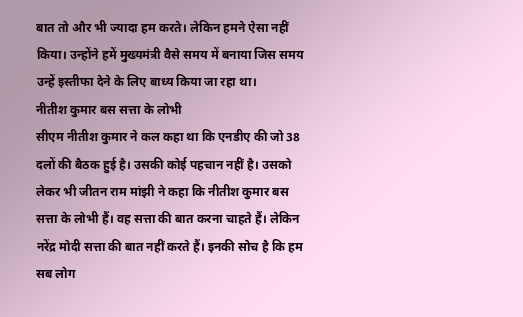बात तो और भी ज्यादा हम करते। लेकिन हमने ऐसा नहीं किया। उन्होंने हमें मुख्यमंत्री वैसे समय में बनाया जिस समय उन्हें इस्तीफा देने के लिए बाध्य किया जा रहा था।
नीतीश कुमार बस सत्ता के लोभी
सीएम नीतीश कुमार ने कल कहा था कि एनडीए की जो 38 दलों की बैठक हुई है। उसकी कोई पहचान नहीं है। उसको लेकर भी जीतन राम मांझी ने कहा कि नीतीश कुमार बस सत्ता के लोभी हैं। वह सत्ता की बात करना चाहते हैं। लेकिन नरेंद्र मोदी सत्ता की बात नहीं करते हैं। इनकी सोच है कि हम सब लोग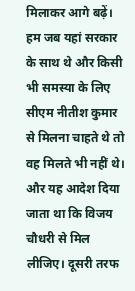मिलाकर आगे बढ़ें। हम जब यहां सरकार के साथ थे और किसी भी समस्या के लिए सीएम नीतीश कुमार से मिलना चाहते थे तो वह मिलते भी नहीं थे। और यह आदेश दिया जाता था कि विजय चौधरी से मिल लीजिए। दूसरी तरफ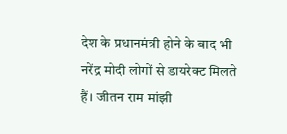देश के प्रधानमंत्री होने के बाद भी नरेंद्र मोदी लोगों से डायरेक्ट मिलते हैं। जीतन राम मांझी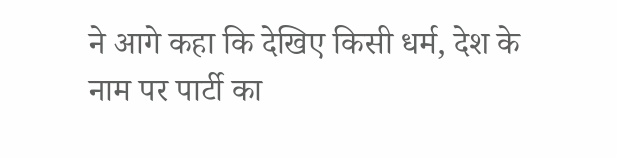ने आगे कहा कि देखिए किसी धर्म, देश के नाम पर पार्टी का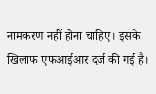नामकरण नहीं होना चाहिए। इसके खिलाफ एफआईआर दर्ज की गई है।